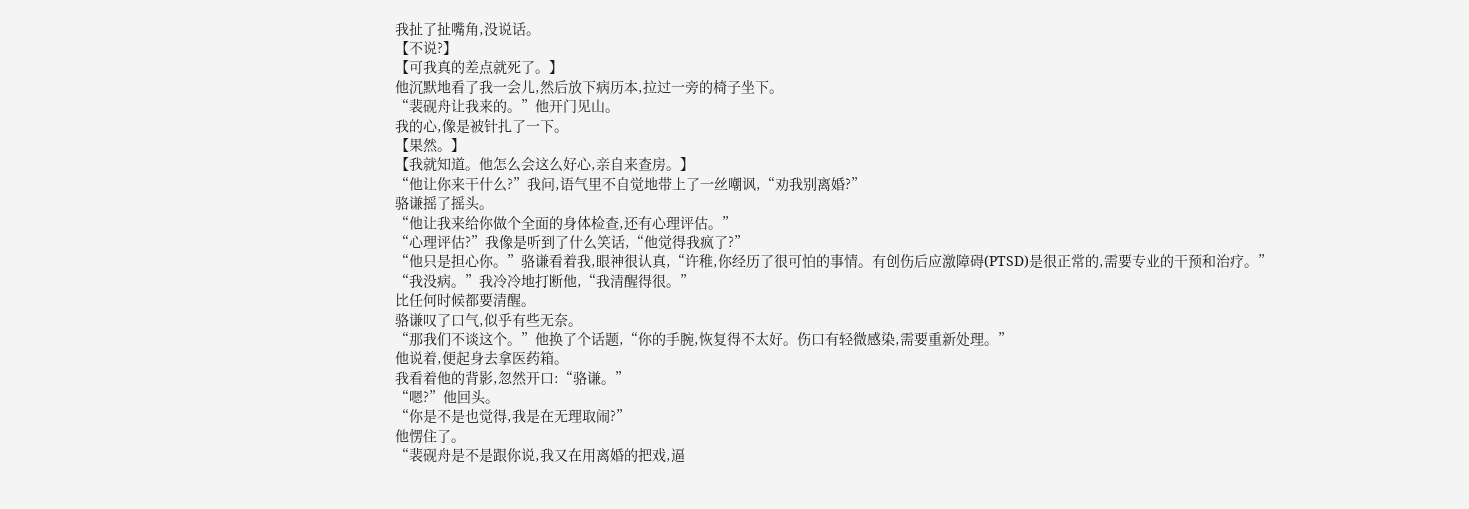我扯了扯嘴角,没说话。
【不说?】
【可我真的差点就死了。】
他沉默地看了我一会儿,然后放下病历本,拉过一旁的椅子坐下。
“裴砚舟让我来的。”他开门见山。
我的心,像是被针扎了一下。
【果然。】
【我就知道。他怎么会这么好心,亲自来查房。】
“他让你来干什么?”我问,语气里不自觉地带上了一丝嘲讽,“劝我别离婚?”
骆谦摇了摇头。
“他让我来给你做个全面的身体检查,还有心理评估。”
“心理评估?”我像是听到了什么笑话,“他觉得我疯了?”
“他只是担心你。”骆谦看着我,眼神很认真,“许稚,你经历了很可怕的事情。有创伤后应激障碍(PTSD)是很正常的,需要专业的干预和治疗。”
“我没病。”我冷冷地打断他,“我清醒得很。”
比任何时候都要清醒。
骆谦叹了口气,似乎有些无奈。
“那我们不谈这个。”他换了个话题,“你的手腕,恢复得不太好。伤口有轻微感染,需要重新处理。”
他说着,便起身去拿医药箱。
我看着他的背影,忽然开口:“骆谦。”
“嗯?”他回头。
“你是不是也觉得,我是在无理取闹?”
他愣住了。
“裴砚舟是不是跟你说,我又在用离婚的把戏,逼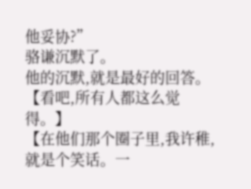他妥协?”
骆谦沉默了。
他的沉默,就是最好的回答。
【看吧,所有人都这么觉得。】
【在他们那个圈子里,我许稚,就是个笑话。一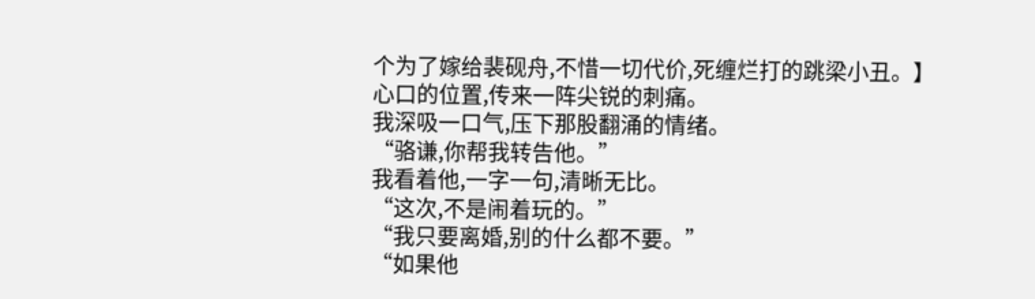个为了嫁给裴砚舟,不惜一切代价,死缠烂打的跳梁小丑。】
心口的位置,传来一阵尖锐的刺痛。
我深吸一口气,压下那股翻涌的情绪。
“骆谦,你帮我转告他。”
我看着他,一字一句,清晰无比。
“这次,不是闹着玩的。”
“我只要离婚,别的什么都不要。”
“如果他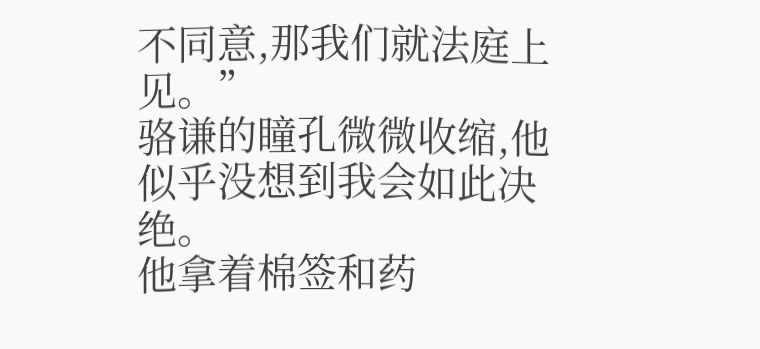不同意,那我们就法庭上见。”
骆谦的瞳孔微微收缩,他似乎没想到我会如此决绝。
他拿着棉签和药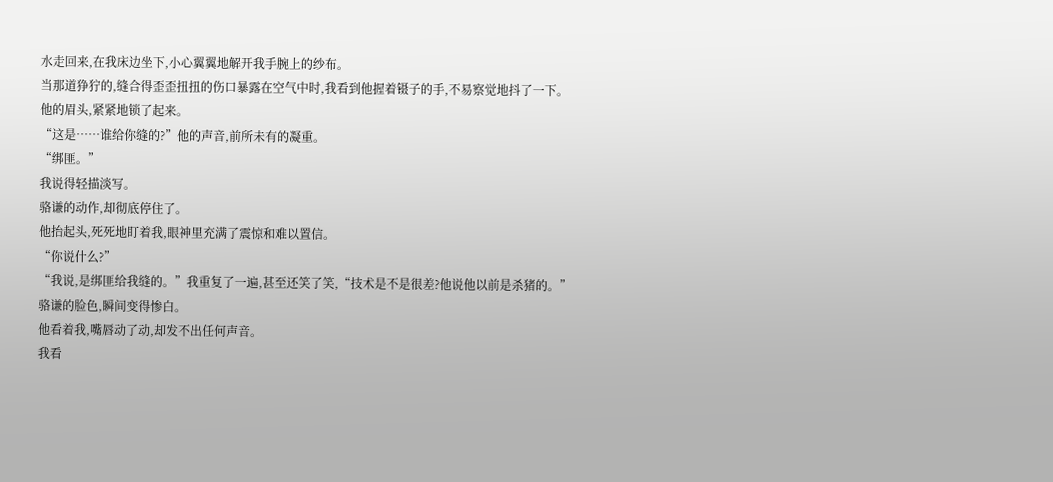水走回来,在我床边坐下,小心翼翼地解开我手腕上的纱布。
当那道狰狞的,缝合得歪歪扭扭的伤口暴露在空气中时,我看到他握着镊子的手,不易察觉地抖了一下。
他的眉头,紧紧地锁了起来。
“这是……谁给你缝的?”他的声音,前所未有的凝重。
“绑匪。”
我说得轻描淡写。
骆谦的动作,却彻底停住了。
他抬起头,死死地盯着我,眼神里充满了震惊和难以置信。
“你说什么?”
“我说,是绑匪给我缝的。”我重复了一遍,甚至还笑了笑,“技术是不是很差?他说他以前是杀猪的。”
骆谦的脸色,瞬间变得惨白。
他看着我,嘴唇动了动,却发不出任何声音。
我看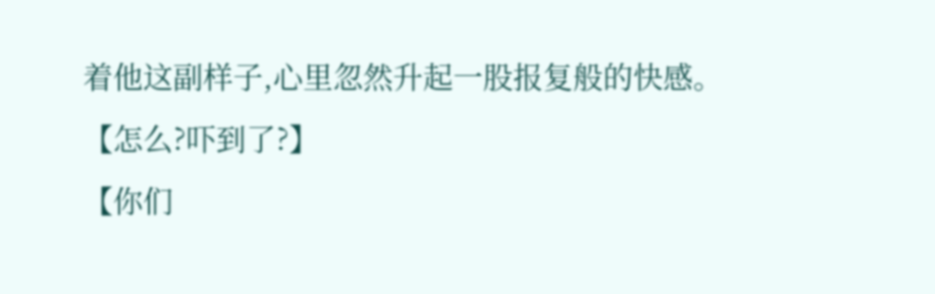着他这副样子,心里忽然升起一股报复般的快感。
【怎么?吓到了?】
【你们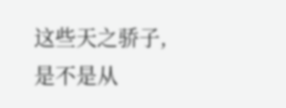这些天之骄子,是不是从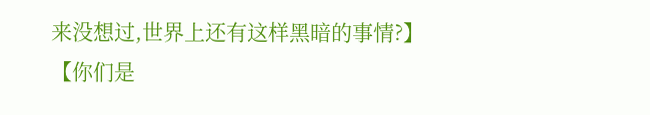来没想过,世界上还有这样黑暗的事情?】
【你们是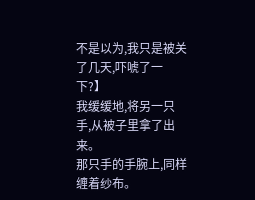不是以为,我只是被关了几天,吓唬了一下?】
我缓缓地,将另一只手,从被子里拿了出来。
那只手的手腕上,同样缠着纱布。